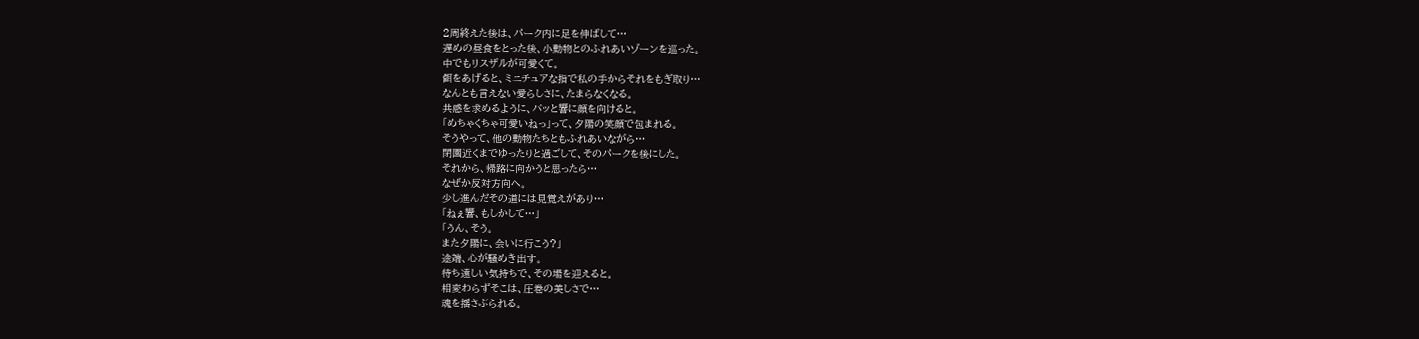2周終えた後は、パーク内に足を伸ばして…
遅めの昼食をとった後、小動物とのふれあいゾーンを巡った。
中でもリスザルが可愛くて。
餌をあげると、ミニチュアな指で私の手からそれをもぎ取り…
なんとも言えない愛らしさに、たまらなくなる。
共感を求めるように、バッと響に顔を向けると。
「めちゃくちゃ可愛いねっ」って、夕陽の笑顔で包まれる。
そうやって、他の動物たちともふれあいながら…
閉園近くまでゆったりと過ごして、そのパークを後にした。
それから、帰路に向かうと思ったら…
なぜか反対方向へ。
少し進んだその道には見覚えがあり…
「ねぇ響、もしかして…」
「うん、そう。
また夕陽に、会いに行こう?」
途端、心が騒めき出す。
待ち遠しい気持ちで、その場を迎えると。
相変わらずそこは、圧巻の美しさで…
魂を揺さぶられる。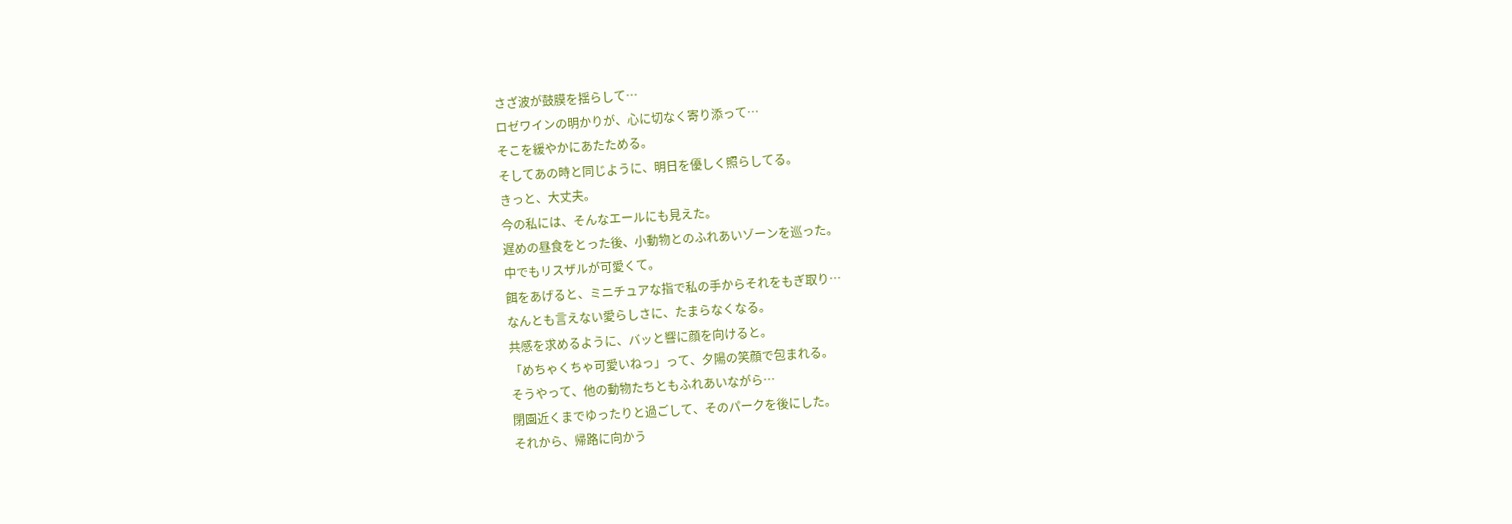さざ波が鼓膜を揺らして…
ロゼワインの明かりが、心に切なく寄り添って…
そこを緩やかにあたためる。
そしてあの時と同じように、明日を優しく照らしてる。
きっと、大丈夫。
今の私には、そんなエールにも見えた。
遅めの昼食をとった後、小動物とのふれあいゾーンを巡った。
中でもリスザルが可愛くて。
餌をあげると、ミニチュアな指で私の手からそれをもぎ取り…
なんとも言えない愛らしさに、たまらなくなる。
共感を求めるように、バッと響に顔を向けると。
「めちゃくちゃ可愛いねっ」って、夕陽の笑顔で包まれる。
そうやって、他の動物たちともふれあいながら…
閉園近くまでゆったりと過ごして、そのパークを後にした。
それから、帰路に向かう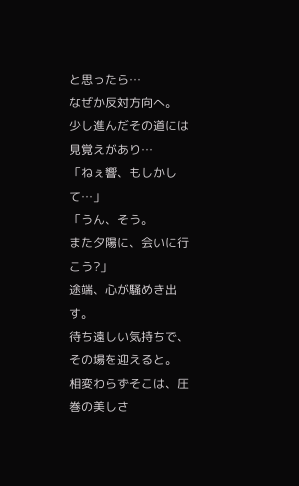と思ったら…
なぜか反対方向へ。
少し進んだその道には見覚えがあり…
「ねぇ響、もしかして…」
「うん、そう。
また夕陽に、会いに行こう?」
途端、心が騒めき出す。
待ち遠しい気持ちで、その場を迎えると。
相変わらずそこは、圧巻の美しさ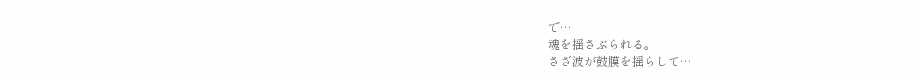で…
魂を揺さぶられる。
さざ波が鼓膜を揺らして…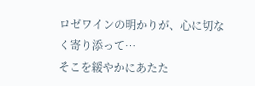ロゼワインの明かりが、心に切なく寄り添って…
そこを緩やかにあたた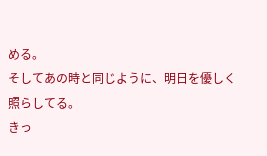める。
そしてあの時と同じように、明日を優しく照らしてる。
きっ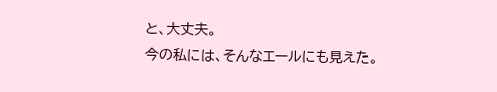と、大丈夫。
今の私には、そんなエールにも見えた。